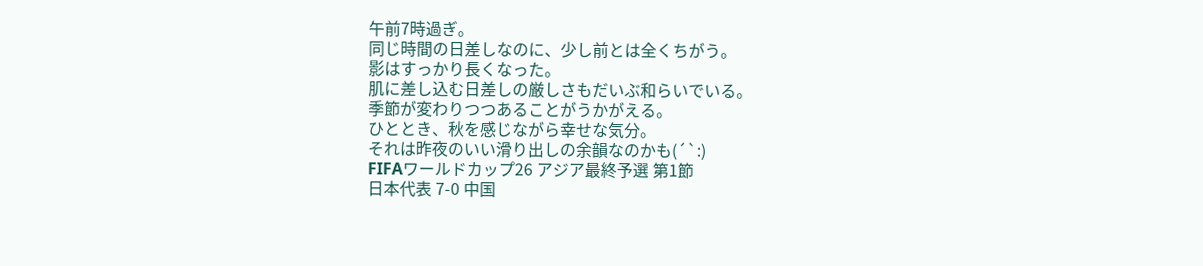午前7時過ぎ。
同じ時間の日差しなのに、少し前とは全くちがう。
影はすっかり長くなった。
肌に差し込む日差しの厳しさもだいぶ和らいでいる。
季節が変わりつつあることがうかがえる。
ひととき、秋を感じながら幸せな気分。
それは昨夜のいい滑り出しの余韻なのかも(´`:)
FIFAワールドカップ26 アジア最終予選 第1節
日本代表 7-0 中国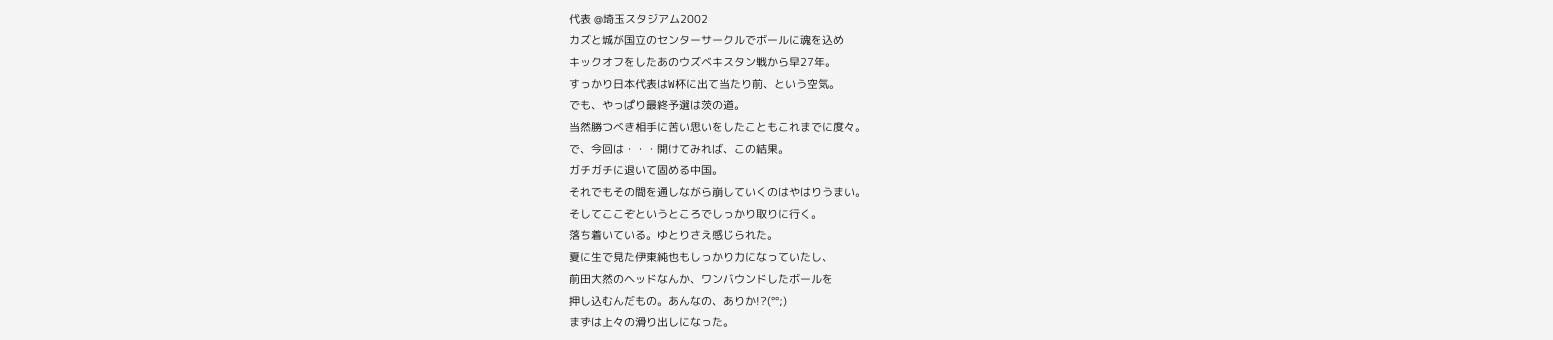代表 @埼玉スタジアム2002
カズと城が国立のセンターサークルでボールに魂を込め
キックオフをしたあのウズベキスタン戦から早27年。
すっかり日本代表はW杯に出て当たり前、という空気。
でも、やっぱり最終予選は茨の道。
当然勝つべき相手に苦い思いをしたこともこれまでに度々。
で、今回は・・・開けてみれば、この結果。
ガチガチに退いて固める中国。
それでもその間を通しながら崩していくのはやはりうまい。
そしてここぞというところでしっかり取りに行く。
落ち着いている。ゆとりさえ感じられた。
夏に生で見た伊東純也もしっかり力になっていたし、
前田大然のヘッドなんか、ワンバウンドしたボールを
押し込むんだもの。あんなの、ありか!?(°°;)
まずは上々の滑り出しになった。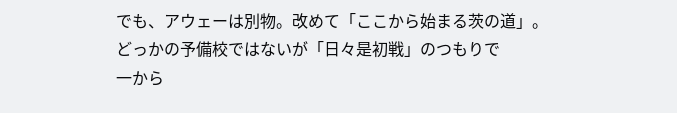でも、アウェーは別物。改めて「ここから始まる茨の道」。
どっかの予備校ではないが「日々是初戦」のつもりで
一から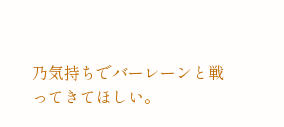乃気持ちでバーレーンと戦ってきてほしい。